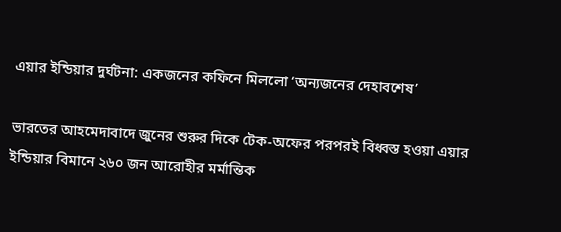এয়ার ইন্ডিয়ার দুর্ঘটনা: একজনের কফিনে মিললো ‘অন্যজনের দেহাবশেষ’

ভারতের আহমেদাবাদে জুনের শুরুর দিকে টেক-অফের পরপরই বিধ্বস্ত হওয়া এয়ার ইন্ডিয়ার বিমানে ২৬০ জন আরোহীর মর্মান্তিক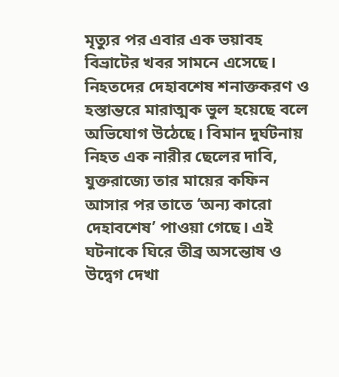মৃত্যুর পর এবার এক ভয়াবহ বিভ্রাটের খবর সামনে এসেছে। নিহতদের দেহাবশেষ শনাক্তকরণ ও হস্তান্তরে মারাত্মক ভুল হয়েছে বলে অভিযোগ উঠেছে। বিমান দুর্ঘটনায় নিহত এক নারীর ছেলের দাবি, যুক্তরাজ্যে তার মায়ের কফিন আসার পর তাতে ‘অন্য কারো দেহাবশেষ’ পাওয়া গেছে। এই ঘটনাকে ঘিরে তীব্র অসন্তোষ ও উদ্বেগ দেখা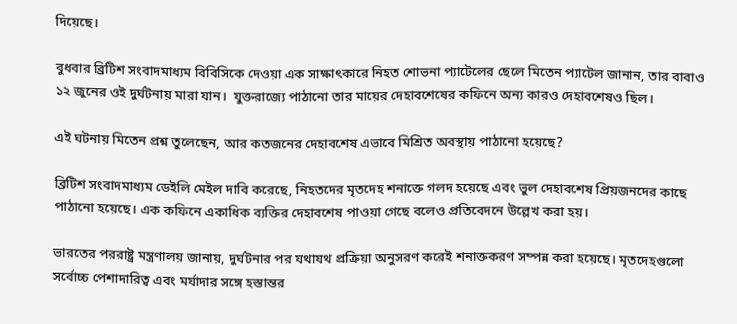দিয়েছে।

বুধবার ব্রিটিশ সংবাদমাধ্যম বিবিসিকে দেওয়া এক সাক্ষাৎকারে নিহত শোভনা প্যাটেলের ছেলে মিতেন প্যাটেল জানান, তার বাবাও ১২ জুনের ওই দুর্ঘটনায় মারা যান।  যুক্তরাজ্যে পাঠানো তার মায়ের দেহাবশেষের কফিনে অন্য কারও দেহাবশেষও ছিল।

এই ঘটনায় মিতেন প্রশ্ন তুলেছেন, আর কতজনের দেহাবশেষ এভাবে মিশ্রিত অবস্থায় পাঠানো হয়েছে?

ব্রিটিশ সংবাদমাধ্যম ডেইলি মেইল দাবি করেছে, নিহতদের মৃতদেহ শনাক্তে গলদ হয়েছে এবং ভুল দেহাবশেষ প্রিয়জনদের কাছে পাঠানো হয়েছে। এক কফিনে একাধিক ব্যক্তির দেহাবশেষ পাওয়া গেছে বলেও প্রতিবেদনে উল্লেখ করা হয়।

ভারতের পররাষ্ট্র মন্ত্রণালয় জানায়, দুর্ঘটনার পর যথাযথ প্রক্রিয়া অনুসরণ করেই শনাক্তকরণ সম্পন্ন করা হয়েছে। মৃতদেহগুলো সর্বোচ্চ পেশাদারিত্ব এবং মর্যাদার সঙ্গে হস্তান্তর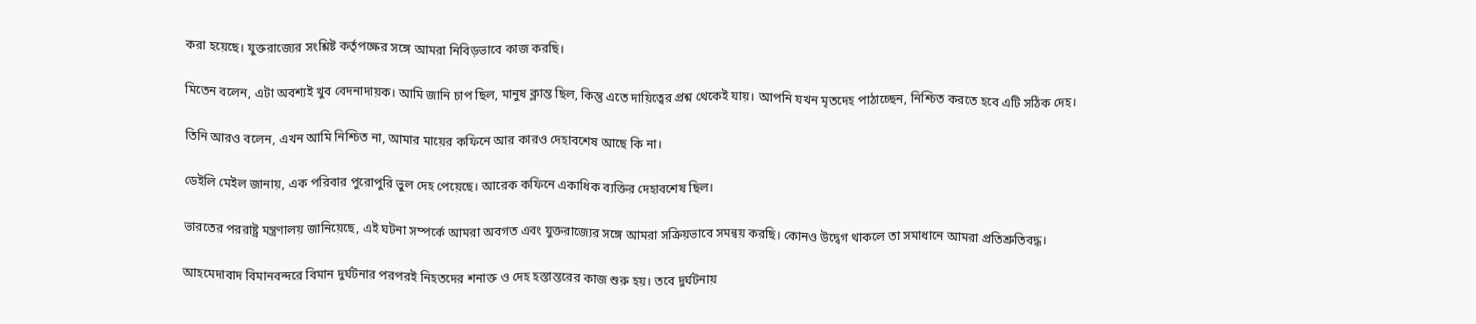করা হয়েছে। যুক্তরাজ্যের সংশ্লিষ্ট কর্তৃপক্ষের সঙ্গে আমরা নিবিড়ভাবে কাজ করছি।

মিতেন বলেন, এটা অবশ্যই খুব বেদনাদায়ক। আমি জানি চাপ ছিল, মানুষ ক্লান্ত ছিল, কিন্তু এতে দায়িত্বের প্রশ্ন থেকেই যায়। আপনি যখন মৃতদেহ পাঠাচ্ছেন, নিশ্চিত করতে হবে এটি সঠিক দেহ।

তিনি আরও বলেন, এখন আমি নিশ্চিত না, আমার মায়ের কফিনে আর কারও দেহাবশেষ আছে কি না।

ডেইলি মেইল জানায়, এক পরিবার পুরোপুরি ভুল দেহ পেয়েছে। আরেক কফিনে একাধিক ব্যক্তির দেহাবশেষ ছিল।

ভারতের পররাষ্ট্র মন্ত্রণালয় জানিয়েছে, এই ঘটনা সম্পর্কে আমরা অবগত এবং যুক্তরাজ্যের সঙ্গে আমরা সক্রিয়ভাবে সমন্বয় করছি। কোনও উদ্বেগ থাকলে তা সমাধানে আমরা প্রতিশ্রুতিবদ্ধ।

আহমেদাবাদ বিমানবন্দরে বিমান দুর্ঘটনার পরপরই নিহতদের শনাক্ত ও দেহ হস্তান্তরের কাজ শুরু হয়। তবে দুর্ঘটনায়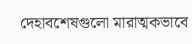দেহাবশেষগুলো মারাত্মকভাবে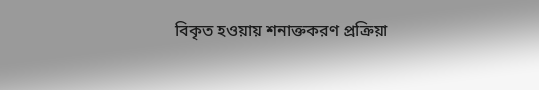বিকৃত হওয়ায় শনাক্তকরণ প্রক্রিয়া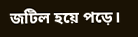জটিল হয়ে পড়ে।